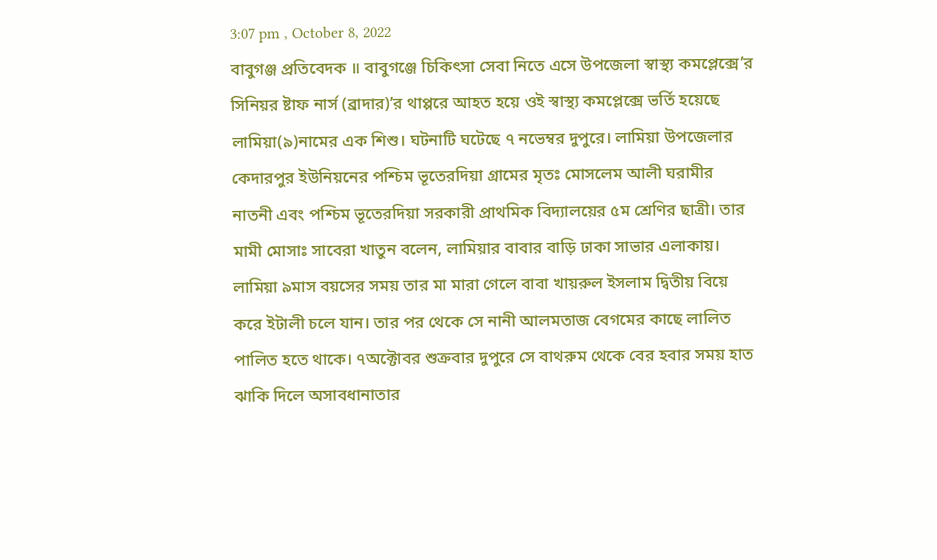3:07 pm , October 8, 2022
বাবুগঞ্জ প্রতিবেদক ॥ বাবুগঞ্জে চিকিৎসা সেবা নিতে এসে উপজেলা স্বাস্থ্য কমপ্লেক্সে’র সিনিয়র ষ্টাফ নার্স (ব্রাদার)’র থাপ্পরে আহত হয়ে ওই স্বাস্থ্য কমপ্লেক্সে ভর্তি হয়েছে লামিয়া(৯)নামের এক শিশু। ঘটনাটি ঘটেছে ৭ নভেম্বর দুপুরে। লামিয়া উপজেলার কেদারপুর ইউনিয়নের পশ্চিম ভূতেরদিয়া গ্রামের মৃতঃ মোসলেম আলী ঘরামীর নাতনী এবং পশ্চিম ভূতেরদিয়া সরকারী প্রাথমিক বিদ্যালয়ের ৫ম শ্রেণির ছাত্রী। তার মামী মোসাঃ সাবেরা খাতুন বলেন, লামিয়ার বাবার বাড়ি ঢাকা সাভার এলাকায়। লামিয়া ৯মাস বয়সের সময় তার মা মারা গেলে বাবা খায়রুল ইসলাম দ্বিতীয় বিয়ে করে ইটালী চলে যান। তার পর থেকে সে নানী আলমতাজ বেগমের কাছে লালিত পালিত হতে থাকে। ৭অক্টোবর শুক্রবার দুপুরে সে বাথরুম থেকে বের হবার সময় হাত ঝাকি দিলে অসাবধানাতার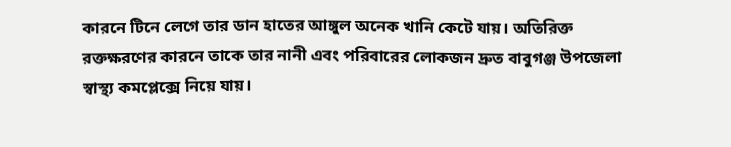কারনে টিনে লেগে তার ডান হাতের আঙ্গুল অনেক খানি কেটে যায়। অতিরিক্ত রক্তক্ষরণের কারনে তাকে তার নানী এবং পরিবারের লোকজন দ্রুত বাবুগঞ্জ উপজেলা স্বাস্থ্য কমপ্লেক্সে নিয়ে যায়।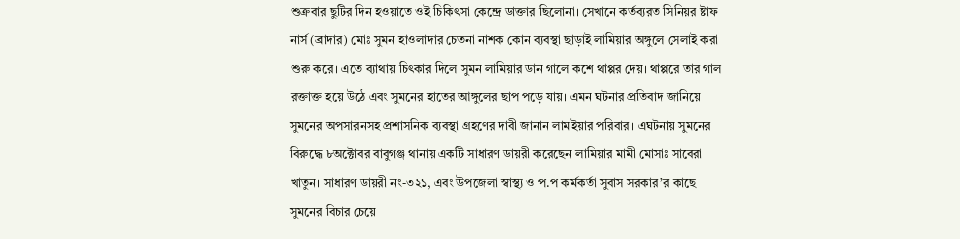শুক্রবার ছুটির দিন হওয়াতে ওই চিকিৎসা কেন্দ্রে ডাক্তার ছিলোনা। সেখানে কর্তব্যরত সিনিয়র ষ্টাফ নার্স (ব্রাদার) মোঃ সুমন হাওলাদার চেতনা নাশক কোন ব্যবস্থা ছাড়াই লামিয়ার অঙ্গুলে সেলাই করা শুরু করে। এতে ব্যাথায় চিৎকার দিলে সুমন লামিয়ার ডান গালে কশে থাপ্পর দেয়। থাপ্পরে তার গাল রক্তাক্ত হয়ে উঠে এবং সুমনের হাতের আঙ্গুলের ছাপ পড়ে যায়। এমন ঘটনার প্রতিবাদ জানিয়ে সুমনের অপসারনসহ প্রশাসনিক ব্যবস্থা গ্রহণের দাবী জানান লামইয়ার পরিবার। এঘটনায় সুমনের বিরুদ্ধে ৮অক্টোবর বাবুগঞ্জ থানায় একটি সাধারণ ডায়রী করেছেন লামিয়ার মামী মোসাঃ সাবেরা খাতুন। সাধারণ ডায়রী নং-৩২১, এবং উপজেলা স্বাস্থ্য ও প.প কর্মকর্তা সুবাস সরকার’র কাছে সুমনের বিচার চেয়ে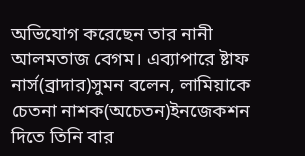অভিযোগ করেছেন তার নানী আলমতাজ বেগম। এব্যাপারে ষ্টাফ নার্স(ব্রাদার)সুমন বলেন, লামিয়াকে চেতনা নাশক(অচেতন)ইনজেকশন দিতে তিনি বার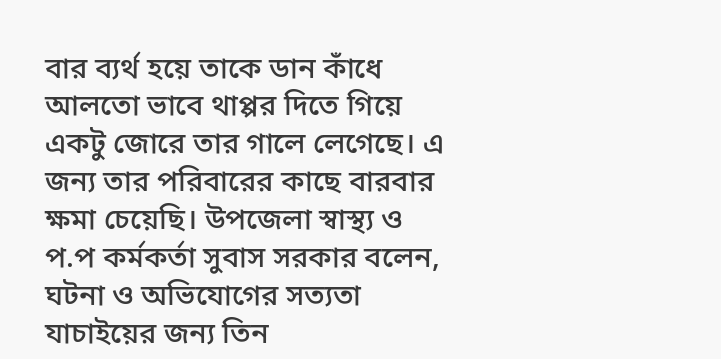বার ব্যর্থ হয়ে তাকে ডান কাঁধে আলতো ভাবে থাপ্পর দিতে গিয়ে একটু জোরে তার গালে লেগেছে। এ জন্য তার পরিবারের কাছে বারবার ক্ষমা চেয়েছি। উপজেলা স্বাস্থ্য ও প.প কর্মকর্তা সুবাস সরকার বলেন, ঘটনা ও অভিযোগের সত্যতা যাচাইয়ের জন্য তিন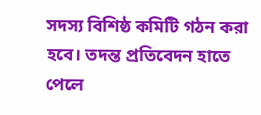সদস্য বিশিষ্ঠ কমিটি গঠন করা হবে। তদন্ত প্রতিবেদন হাতে পেলে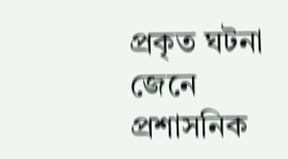প্রকৃত ঘটনা জেনে প্রশাসনিক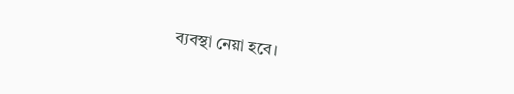ব্যবস্থা নেয়া হবে।